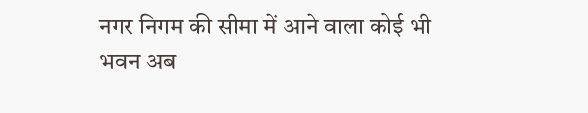नगर निगम की सीमा में आने वाला कोई भी भवन अब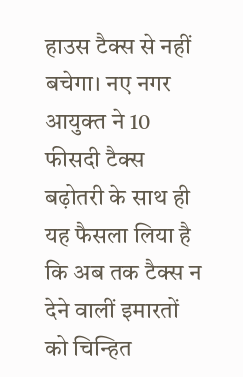हाउस टैक्स से नहीं बचेगा। नए नगर आयुक्त ने 10 फीसदी टैक्स बढ़ोतरी के साथ ही यह फैसला लिया है कि अब तक टैक्स न देने वालीं इमारतों को चिन्हित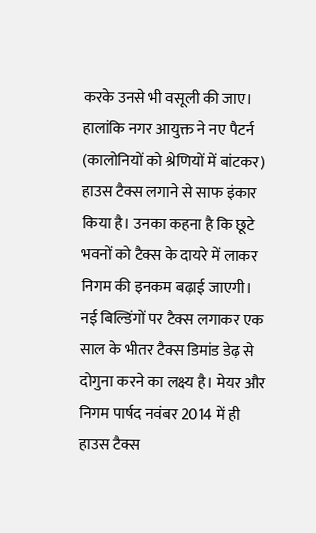करके उनसे भी वसूली की जाए।
हालांकि नगर आयुक्त ने नए पैटर्न (कालोनियों को श्रेणियों में बांटकर) हाउस टैक्स लगाने से साफ इंकार किया है। उनका कहना है कि छूटे भवनों को टैक्स के दायरे में लाकर निगम की इनकम बढ़ाई जाएगी।
नई बिल्डिंगों पर टैक्स लगाकर एक साल के भीतर टैक्स डिमांड डेढ़ से दोगुना करने का लक्ष्य है। मेयर और निगम पार्षद नवंबर 2014 में ही हाउस टैक्स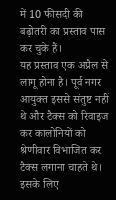में 10 फीसदी की बढ़ोतरी का प्रस्ताव पास कर चुके हैं।
यह प्रस्ताव एक अप्रैल से लागू होना है। पूर्व नगर आयुक्त इससे संतुष्ट नहीं थे और टैक्स को रिवाइज कर कालोनियों को श्रेणीवार विभाजित कर टैक्स लगाना चाहते थे।
इसके लिए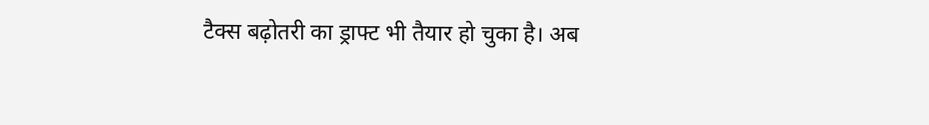टैक्स बढ़ोतरी का ड्राफ्ट भी तैयार हो चुका है। अब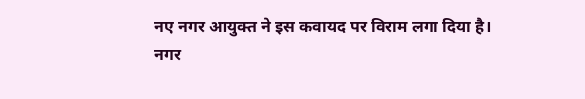नए नगर आयुक्त ने इस कवायद पर विराम लगा दिया है।
नगर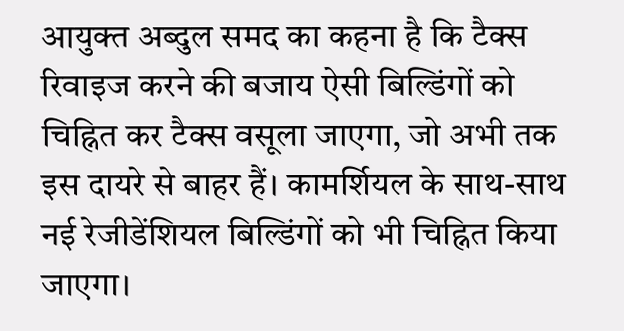आयुक्त अब्दुल समद का कहना है कि टैक्स रिवाइज करने की बजाय ऐसी बिल्डिंगों को चिह्नित कर टैक्स वसूला जाएगा, जो अभी तक इस दायरे से बाहर हैं। कामर्शियल के साथ-साथ नई रेजीडेंशियल बिल्डिंगों को भी चिह्नित किया जाएगा।